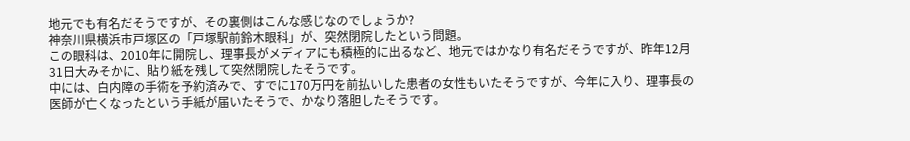地元でも有名だそうですが、その裏側はこんな感じなのでしょうか?
神奈川県横浜市戸塚区の「戸塚駅前鈴木眼科」が、突然閉院したという問題。
この眼科は、2010年に開院し、理事長がメディアにも積極的に出るなど、地元ではかなり有名だそうですが、昨年12月31日大みそかに、貼り紙を残して突然閉院したそうです。
中には、白内障の手術を予約済みで、すでに170万円を前払いした患者の女性もいたそうですが、今年に入り、理事長の医師が亡くなったという手紙が届いたそうで、かなり落胆したそうです。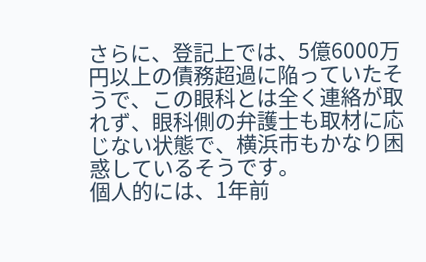さらに、登記上では、5億6000万円以上の債務超過に陥っていたそうで、この眼科とは全く連絡が取れず、眼科側の弁護士も取材に応じない状態で、横浜市もかなり困惑しているそうです。
個人的には、1年前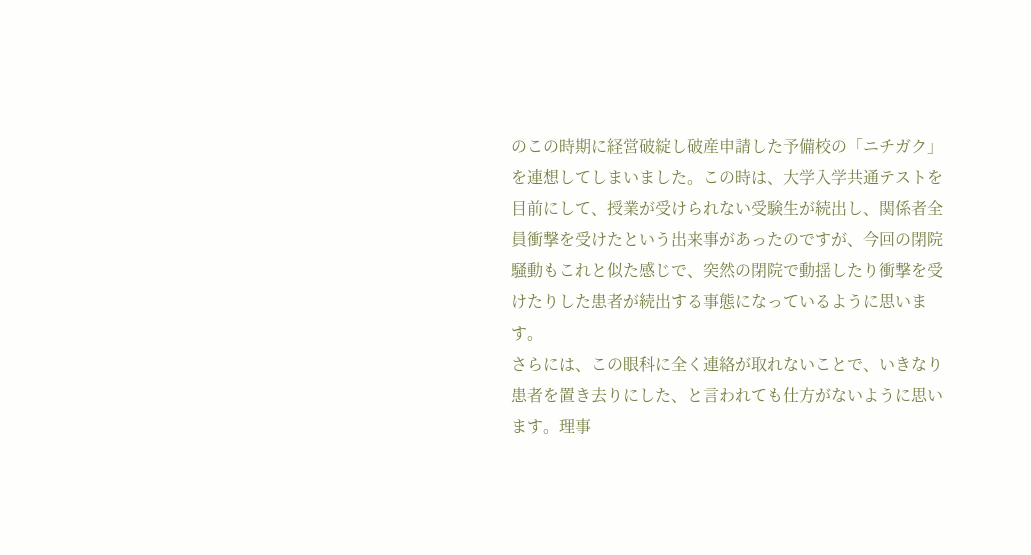のこの時期に経営破綻し破産申請した予備校の「ニチガク」を連想してしまいました。この時は、大学入学共通テストを目前にして、授業が受けられない受験生が続出し、関係者全員衝撃を受けたという出来事があったのですが、今回の閉院騒動もこれと似た感じで、突然の閉院で動揺したり衝撃を受けたりした患者が続出する事態になっているように思います。
さらには、この眼科に全く連絡が取れないことで、いきなり患者を置き去りにした、と言われても仕方がないように思います。理事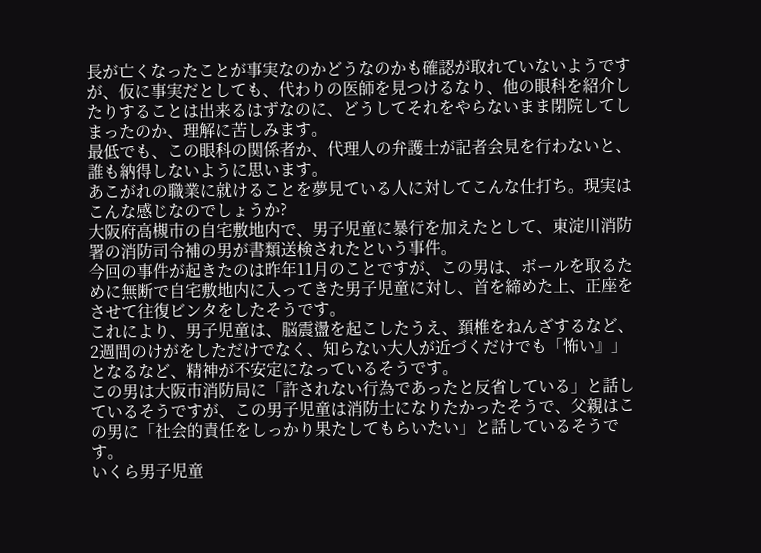長が亡くなったことが事実なのかどうなのかも確認が取れていないようですが、仮に事実だとしても、代わりの医師を見つけるなり、他の眼科を紹介したりすることは出来るはずなのに、どうしてそれをやらないまま閉院してしまったのか、理解に苦しみます。
最低でも、この眼科の関係者か、代理人の弁護士が記者会見を行わないと、誰も納得しないように思います。
あこがれの職業に就けることを夢見ている人に対してこんな仕打ち。現実はこんな感じなのでしょうか?
大阪府高槻市の自宅敷地内で、男子児童に暴行を加えたとして、東淀川消防署の消防司令補の男が書類送検されたという事件。
今回の事件が起きたのは昨年11月のことですが、この男は、ボールを取るために無断で自宅敷地内に入ってきた男子児童に対し、首を締めた上、正座をさせて往復ビンタをしたそうです。
これにより、男子児童は、脳震盪を起こしたうえ、頚椎をねんざするなど、2週間のけがをしただけでなく、知らない大人が近づくだけでも「怖い』」となるなど、精神が不安定になっているそうです。
この男は大阪市消防局に「許されない行為であったと反省している」と話しているそうですが、この男子児童は消防士になりたかったそうで、父親はこの男に「社会的責任をしっかり果たしてもらいたい」と話しているそうです。
いくら男子児童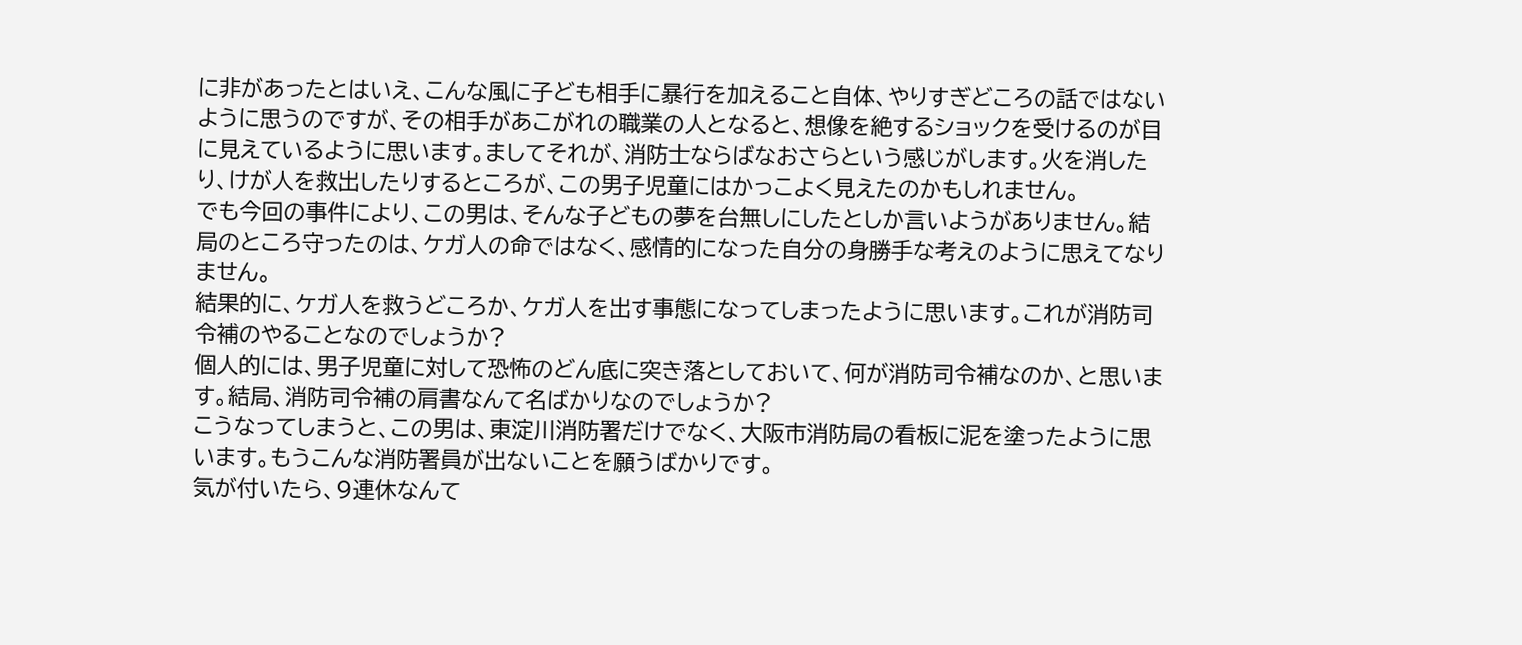に非があったとはいえ、こんな風に子ども相手に暴行を加えること自体、やりすぎどころの話ではないように思うのですが、その相手があこがれの職業の人となると、想像を絶するショックを受けるのが目に見えているように思います。ましてそれが、消防士ならばなおさらという感じがします。火を消したり、けが人を救出したりするところが、この男子児童にはかっこよく見えたのかもしれません。
でも今回の事件により、この男は、そんな子どもの夢を台無しにしたとしか言いようがありません。結局のところ守ったのは、ケガ人の命ではなく、感情的になった自分の身勝手な考えのように思えてなりません。
結果的に、ケガ人を救うどころか、ケガ人を出す事態になってしまったように思います。これが消防司令補のやることなのでしょうか?
個人的には、男子児童に対して恐怖のどん底に突き落としておいて、何が消防司令補なのか、と思います。結局、消防司令補の肩書なんて名ばかりなのでしょうか?
こうなってしまうと、この男は、東淀川消防署だけでなく、大阪市消防局の看板に泥を塗ったように思います。もうこんな消防署員が出ないことを願うばかりです。
気が付いたら、9連休なんて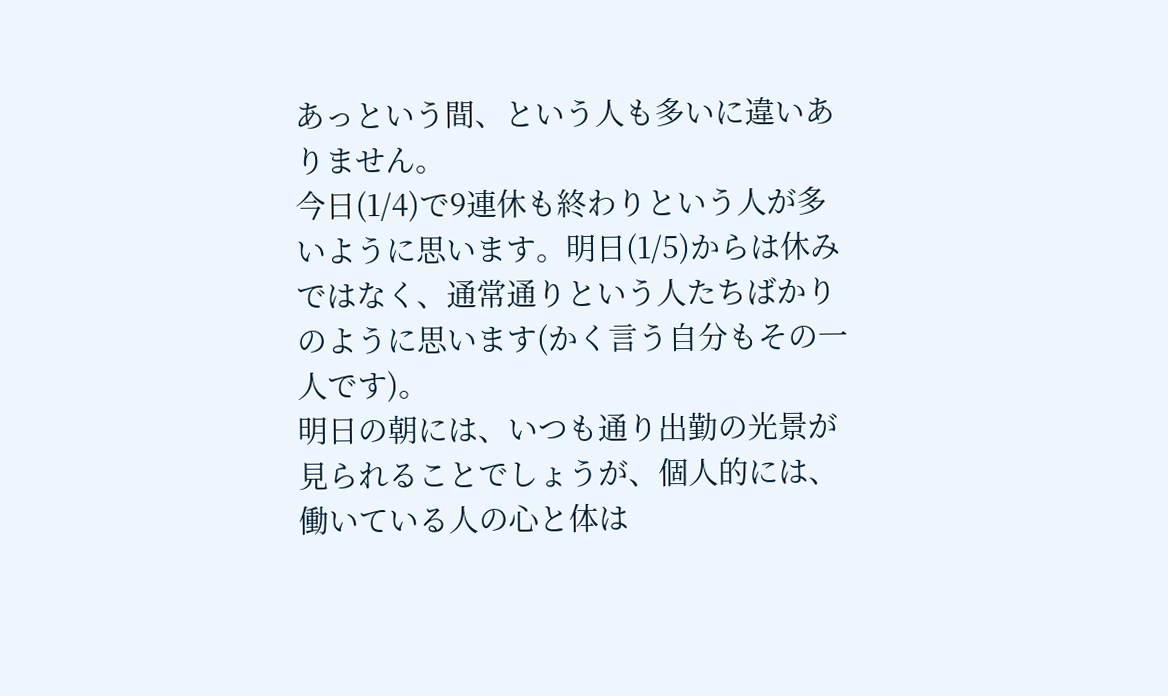あっという間、という人も多いに違いありません。
今日(1/4)で9連休も終わりという人が多いように思います。明日(1/5)からは休みではなく、通常通りという人たちばかりのように思います(かく言う自分もその一人です)。
明日の朝には、いつも通り出勤の光景が見られることでしょうが、個人的には、働いている人の心と体は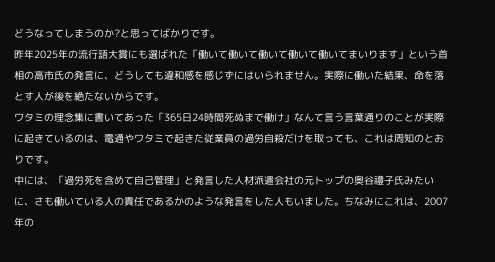どうなってしまうのか?と思ってばかりです。
昨年2025年の流行語大賞にも選ばれた「働いて働いて働いて働いて働いてまいります」という首相の高市氏の発言に、どうしても違和感を感じずにはいられません。実際に働いた結果、命を落とす人が後を絶たないからです。
ワタミの理念集に書いてあった「365日24時間死ぬまで働け」なんて言う言葉通りのことが実際に起きているのは、電通やワタミで起きた従業員の過労自殺だけを取っても、これは周知のとおりです。
中には、「過労死を含めて自己管理」と発言した人材派遣会社の元トップの奥谷禮子氏みたいに、さも働いている人の責任であるかのような発言をした人もいました。ちなみにこれは、2007年の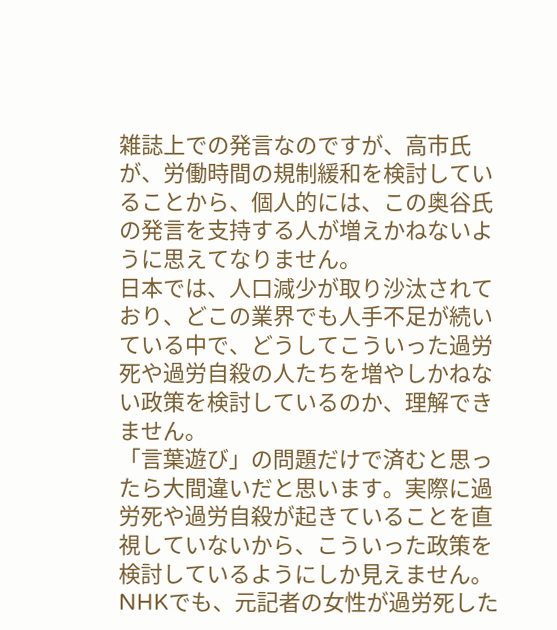雑誌上での発言なのですが、高市氏が、労働時間の規制緩和を検討していることから、個人的には、この奥谷氏の発言を支持する人が増えかねないように思えてなりません。
日本では、人口減少が取り沙汰されており、どこの業界でも人手不足が続いている中で、どうしてこういった過労死や過労自殺の人たちを増やしかねない政策を検討しているのか、理解できません。
「言葉遊び」の問題だけで済むと思ったら大間違いだと思います。実際に過労死や過労自殺が起きていることを直視していないから、こういった政策を検討しているようにしか見えません。
NHKでも、元記者の女性が過労死した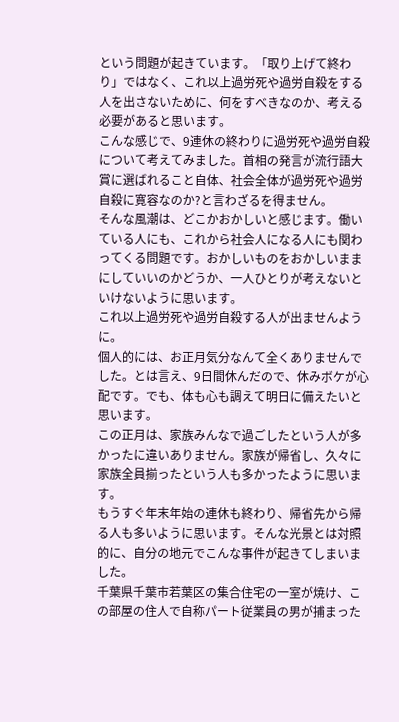という問題が起きています。「取り上げて終わり」ではなく、これ以上過労死や過労自殺をする人を出さないために、何をすべきなのか、考える必要があると思います。
こんな感じで、9連休の終わりに過労死や過労自殺について考えてみました。首相の発言が流行語大賞に選ばれること自体、社会全体が過労死や過労自殺に寛容なのか?と言わざるを得ません。
そんな風潮は、どこかおかしいと感じます。働いている人にも、これから社会人になる人にも関わってくる問題です。おかしいものをおかしいままにしていいのかどうか、一人ひとりが考えないといけないように思います。
これ以上過労死や過労自殺する人が出ませんように。
個人的には、お正月気分なんて全くありませんでした。とは言え、9日間休んだので、休みボケが心配です。でも、体も心も調えて明日に備えたいと思います。
この正月は、家族みんなで過ごしたという人が多かったに違いありません。家族が帰省し、久々に家族全員揃ったという人も多かったように思います。
もうすぐ年末年始の連休も終わり、帰省先から帰る人も多いように思います。そんな光景とは対照的に、自分の地元でこんな事件が起きてしまいました。
千葉県千葉市若葉区の集合住宅の一室が焼け、この部屋の住人で自称パート従業員の男が捕まった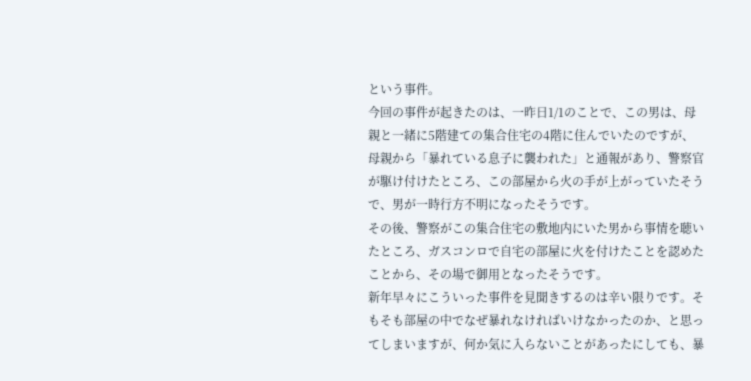という事件。
今回の事件が起きたのは、一昨日1/1のことで、この男は、母親と一緒に5階建ての集合住宅の4階に住んでいたのですが、母親から「暴れている息子に襲われた」と通報があり、警察官が駆け付けたところ、この部屋から火の手が上がっていたそうで、男が一時行方不明になったそうです。
その後、警察がこの集合住宅の敷地内にいた男から事情を聴いたところ、ガスコンロで自宅の部屋に火を付けたことを認めたことから、その場で御用となったそうです。
新年早々にこういった事件を見聞きするのは辛い限りです。そもそも部屋の中でなぜ暴れなければいけなかったのか、と思ってしまいますが、何か気に入らないことがあったにしても、暴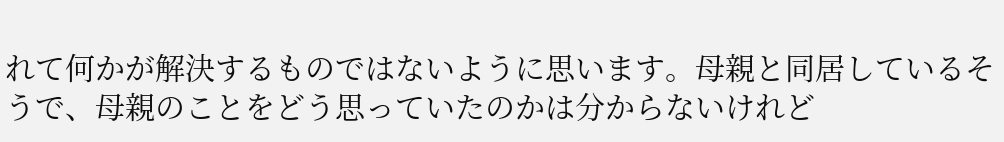れて何かが解決するものではないように思います。母親と同居しているそうで、母親のことをどう思っていたのかは分からないけれど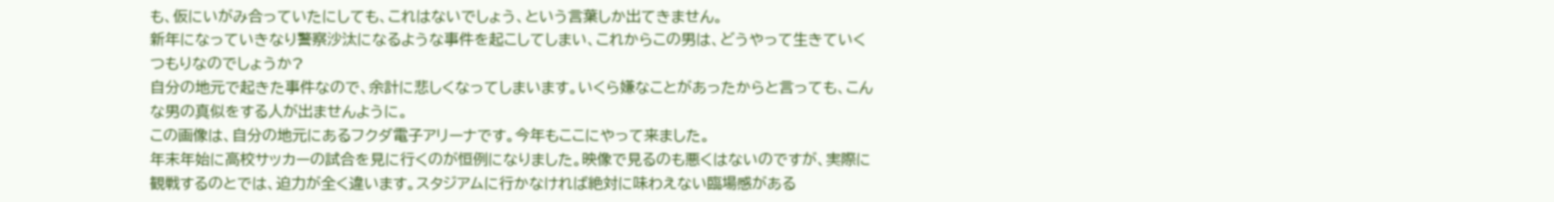も、仮にいがみ合っていたにしても、これはないでしょう、という言葉しか出てきません。
新年になっていきなり警察沙汰になるような事件を起こしてしまい、これからこの男は、どうやって生きていくつもりなのでしょうか?
自分の地元で起きた事件なので、余計に悲しくなってしまいます。いくら嫌なことがあったからと言っても、こんな男の真似をする人が出ませんように。
この画像は、自分の地元にあるフクダ電子アリーナです。今年もここにやって来ました。
年末年始に高校サッカーの試合を見に行くのが恒例になりました。映像で見るのも悪くはないのですが、実際に観戦するのとでは、迫力が全く違います。スタジアムに行かなければ絶対に味わえない臨場感がある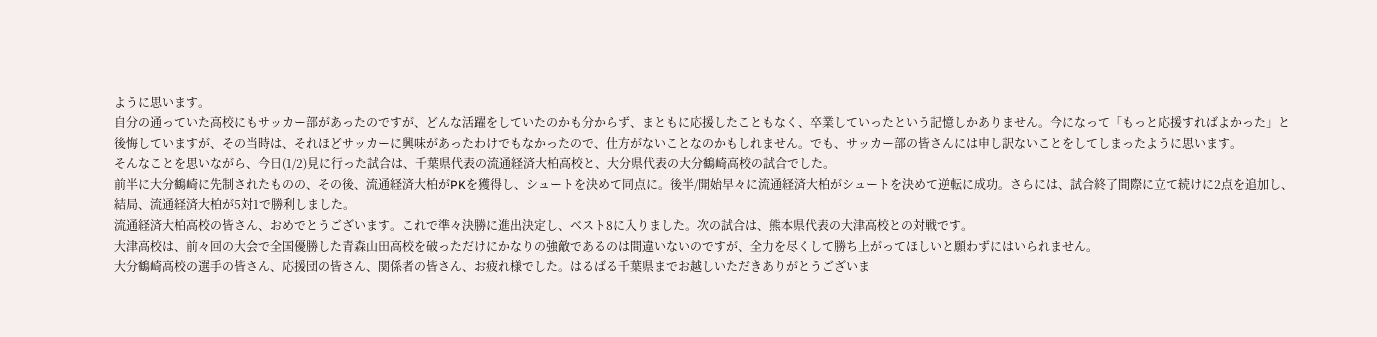ように思います。
自分の通っていた高校にもサッカー部があったのですが、どんな活躍をしていたのかも分からず、まともに応援したこともなく、卒業していったという記憶しかありません。今になって「もっと応援すればよかった」と後悔していますが、その当時は、それほどサッカーに興味があったわけでもなかったので、仕方がないことなのかもしれません。でも、サッカー部の皆さんには申し訳ないことをしてしまったように思います。
そんなことを思いながら、今日(1/2)見に行った試合は、千葉県代表の流通経済大柏高校と、大分県代表の大分鶴崎高校の試合でした。
前半に大分鶴崎に先制されたものの、その後、流通経済大柏がPKを獲得し、シュートを決めて同点に。後半/開始早々に流通経済大柏がシュートを決めて逆転に成功。さらには、試合終了間際に立て続けに2点を追加し、結局、流通経済大柏が5対1で勝利しました。
流通経済大柏高校の皆さん、おめでとうございます。これで準々決勝に進出決定し、ベスト8に入りました。次の試合は、熊本県代表の大津高校との対戦です。
大津高校は、前々回の大会で全国優勝した青森山田高校を破っただけにかなりの強敵であるのは間違いないのですが、全力を尽くして勝ち上がってほしいと願わずにはいられません。
大分鶴崎高校の選手の皆さん、応援団の皆さん、関係者の皆さん、お疲れ様でした。はるばる千葉県までお越しいただきありがとうございま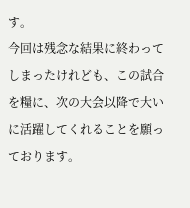す。
今回は残念な結果に終わってしまったけれども、この試合を糧に、次の大会以降で大いに活躍してくれることを願っております。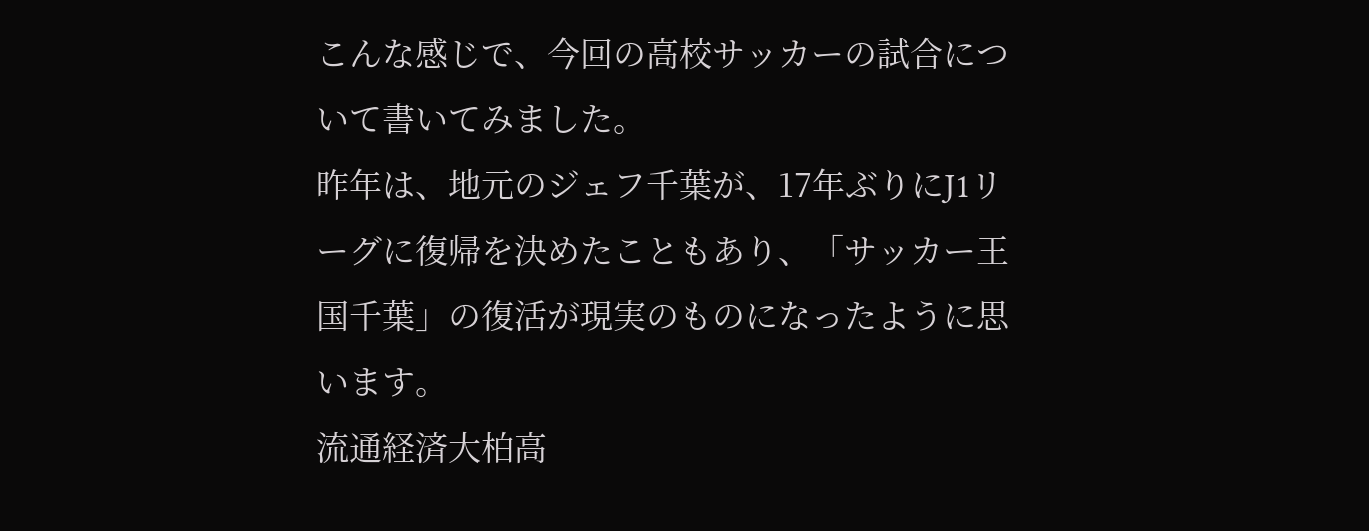こんな感じで、今回の高校サッカーの試合について書いてみました。
昨年は、地元のジェフ千葉が、17年ぶりにJ1リーグに復帰を決めたこともあり、「サッカー王国千葉」の復活が現実のものになったように思います。
流通経済大柏高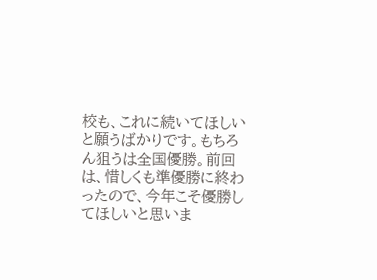校も、これに続いてほしいと願うばかりです。もちろん狙うは全国優勝。前回は、惜しくも準優勝に終わったので、今年こそ優勝してほしいと思いま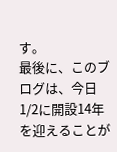す。
最後に、このブログは、今日1/2に開設14年を迎えることが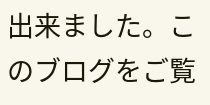出来ました。このブログをご覧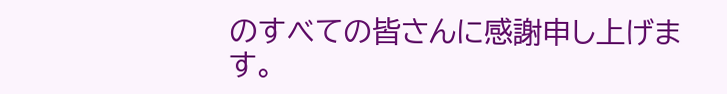のすべての皆さんに感謝申し上げます。